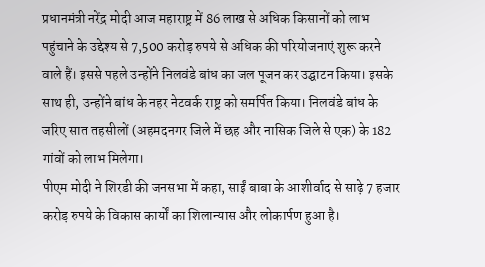प्रधानमंत्री नरेंद्र मोदी आज महाराष्ट्र में 86 लाख से अधिक किसानों को लाभ पहुंचाने के उद्देश्य से 7,500 करोड़ रुपये से अधिक की परियोजनाएं शुरू करने वाले हैं। इससे पहले उन्होंने निलवंडे बांध का जल पूजन कर उद्घाटन किया। इसके साथ ही, उन्होंने बांध के नहर नेटवर्क राष्ट्र को समर्पित किया। निलवंडे बांध के जरिए सात तहसीलों (अहमदनगर जिले में छह और नासिक जिले से एक) के 182 गांवों को लाभ मिलेगा।
पीएम मोदी ने शिरडी की जनसभा में कहा, साईं बाबा के आशीर्वाद से साढ़े 7 हजार करोड़ रुपये के विकास कार्यों का शिलान्यास और लोकार्पण हुआ है।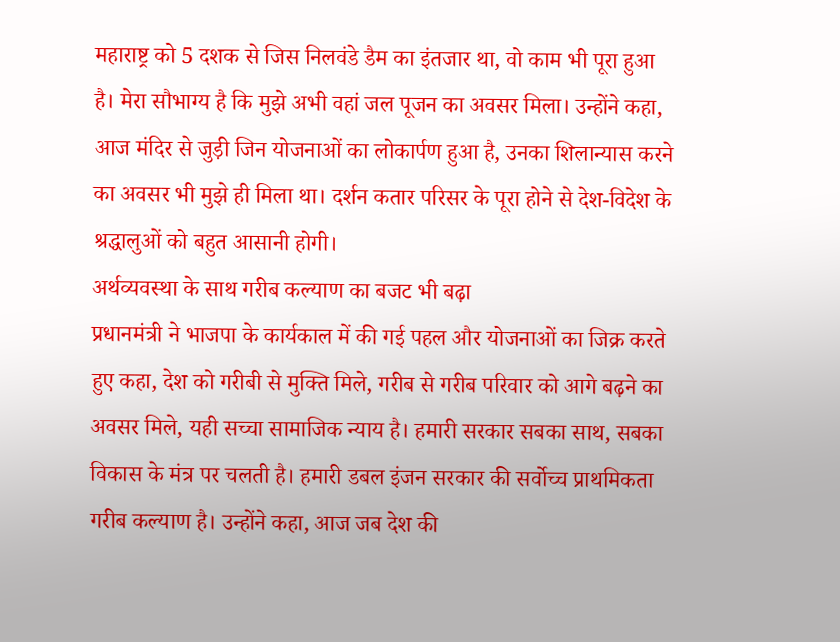महाराष्ट्र को 5 दशक से जिस निलवंडे डैम का इंतजार था, वो काम भी पूरा हुआ है। मेरा सौभाग्य है कि मुझे अभी वहां जल पूजन का अवसर मिला। उन्होंने कहा, आज मंदिर से जुड़ी जिन योजनाओं का लोकार्पण हुआ है, उनका शिलान्यास करने का अवसर भी मुझे ही मिला था। दर्शन कतार परिसर के पूरा होने से देश-विदेश के श्रद्धालुओं को बहुत आसानी होगी।
अर्थव्यवस्था के साथ गरीब कल्याण का बजट भी बढ़ा
प्रधानमंत्री ने भाजपा के कार्यकाल में की गई पहल और योजनाओं का जिक्र करते हुए कहा, देश को गरीबी से मुक्ति मिले, गरीब से गरीब परिवार को आगे बढ़ने का अवसर मिले, यही सच्चा सामाजिक न्याय है। हमारी सरकार सबका साथ, सबका विकास के मंत्र पर चलती है। हमारी डबल इंजन सरकार की सर्वोच्च प्राथमिकता गरीब कल्याण है। उन्होंने कहा, आज जब देश की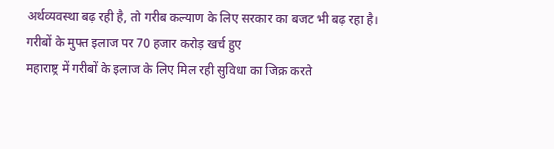अर्थव्यवस्था बढ़ रही है, तो गरीब कल्याण के लिए सरकार का बजट भी बढ़ रहा है।
गरीबों के मुफ्त इलाज पर 70 हजार करोड़ खर्च हुए
महाराष्ट्र में गरीबों के इलाज के लिए मिल रही सुविधा का जिक्र करते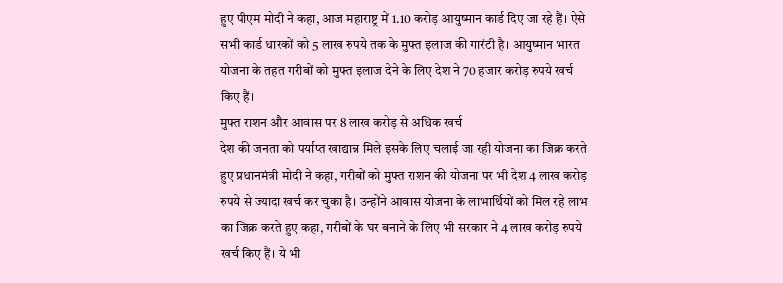हुए पीएम मोदी ने कहा, आज महाराष्ट्र में 1.10 करोड़ आयुष्मान कार्ड दिए जा रहे हैं। ऐसे सभी कार्ड धारकों को 5 लाख रुपये तक के मुफ्त इलाज की गारंटी है। आयुष्मान भारत योजना के तहत गरीबों को मुफ्त इलाज देने के लिए देश ने 70 हजार करोड़ रुपये खर्च किए हैं।
मुफ्त राशन और आवास पर 8 लाख करोड़ से अधिक खर्च
देश की जनता को पर्याप्त खाद्यान्न मिले इसके लिए चलाई जा रही योजना का जिक्र करते हुए प्रधानमंत्री मोदी ने कहा, गरीबों को मुफ्त राशन की योजना पर भी देश 4 लाख करोड़ रुपये से ज्यादा खर्च कर चुका है। उन्होंने आवास योजना के लाभार्थियों को मिल रहे लाभ का जिक्र करते हुए कहा, गरीबों के घर बनाने के लिए भी सरकार ने 4 लाख करोड़ रुपये खर्च किए हैं। ये भी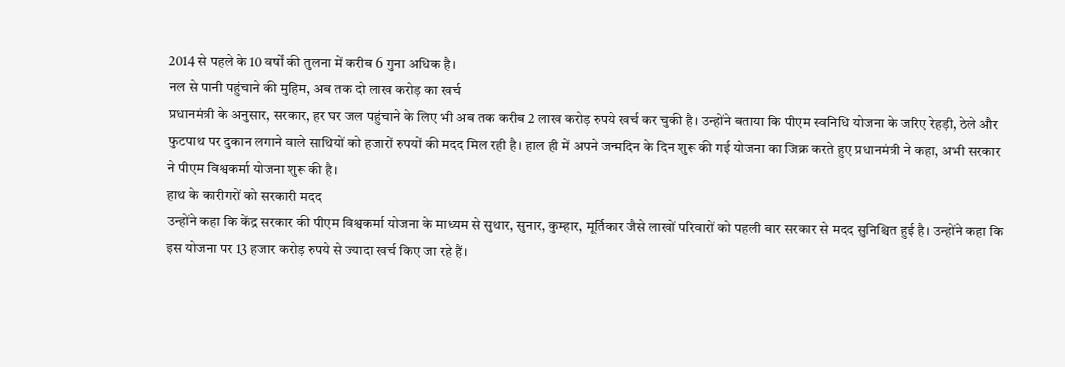2014 से पहले के 10 वर्षों की तुलना में करीब 6 गुना अधिक है।
नल से पानी पहुंचाने की मुहिम, अब तक दो लाख करोड़ का खर्च
प्रधानमंत्री के अनुसार, सरकार, हर घर जल पहुंचाने के लिए भी अब तक करीब 2 लाख करोड़ रुपये खर्च कर चुकी है। उन्होंने बताया कि पीएम स्वनिधि योजना के जरिए रेहड़ी, ठेले और फुटपाथ पर दुकान लगाने वाले साथियों को हजारों रुपयों की मदद मिल रही है। हाल ही में अपने जन्मदिन के दिन शुरू की गई योजना का जिक्र करते हुए प्रधानमंत्री ने कहा, अभी सरकार ने पीएम विश्वकर्मा योजना शुरू की है।
हाथ के कारीगरों को सरकारी मदद
उन्होंने कहा कि केंद्र सरकार की पीएम विश्वकर्मा योजना के माध्यम से सुथार, सुनार, कुम्हार, मूर्तिकार जैसे लाखों परिवारों को पहली बार सरकार से मदद सुनिश्चित हुई है। उन्होंने कहा कि इस योजना पर 13 हजार करोड़ रुपये से ज्यादा खर्च किए जा रहे हैं।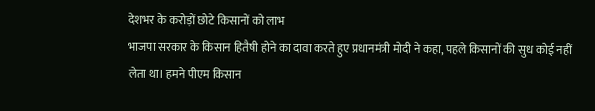देशभर के करोड़ों छोटे किसानों को लाभ
भाजपा सरकार के किसान हितैषी होने का दावा करते हुए प्रधानमंत्री मोदी ने कहा, पहले किसानों की सुध कोई नहीं लेता था। हमने पीएम किसान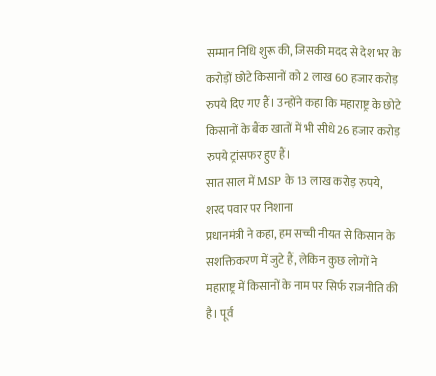सम्मान निधि शुरू की, जिसकी मदद से देश भर के करोड़ों छोटे किसानों को 2 लाख 60 हजार करोड़ रुपये दिए गए हैं। उन्होंने कहा कि महाराष्ट्र के छोटे किसानों के बैंक खातों में भी सीधे 26 हजार करोड़ रुपये ट्रांसफर हुए हैं।
सात साल में MSP के 13 लाख करोड़ रुपये, शरद पवार पर निशाना
प्रधानमंत्री ने कहा, हम सच्ची नीयत से किसान के सशक्तिकरण में जुटे हैं, लेकिन कुछ लोगों ने महाराष्ट्र में किसानों के नाम पर सिर्फ राजनीति की है। पूर्व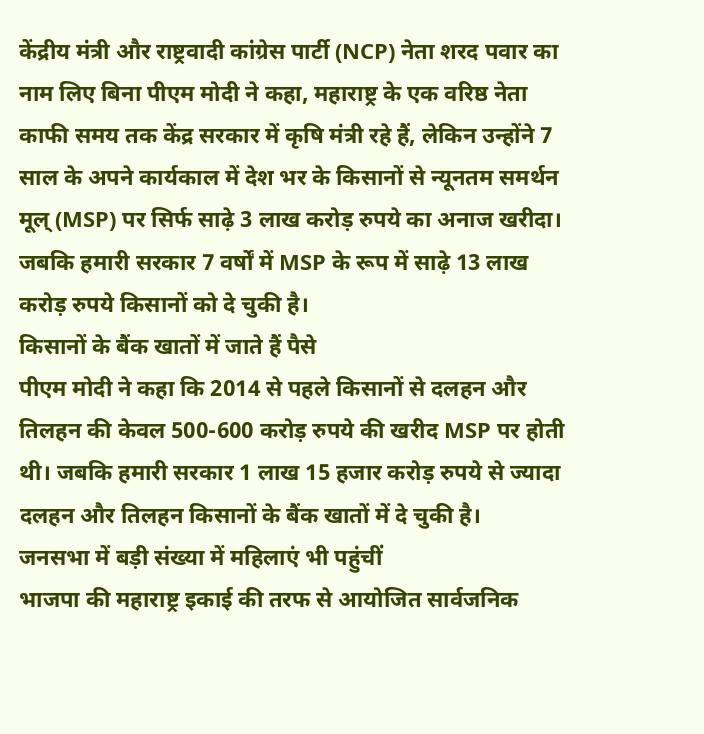केंद्रीय मंत्री और राष्ट्रवादी कांग्रेस पार्टी (NCP) नेता शरद पवार का नाम लिए बिना पीएम मोदी ने कहा, महाराष्ट्र के एक वरिष्ठ नेता काफी समय तक केंद्र सरकार में कृषि मंत्री रहे हैं, लेकिन उन्होंने 7 साल के अपने कार्यकाल में देश भर के किसानों से न्यूनतम समर्थन मूल् (MSP) पर सिर्फ साढ़े 3 लाख करोड़ रुपये का अनाज खरीदा। जबकि हमारी सरकार 7 वर्षों में MSP के रूप में साढ़े 13 लाख करोड़ रुपये किसानों को दे चुकी है।
किसानों के बैंक खातों में जाते हैं पैसे
पीएम मोदी ने कहा कि 2014 से पहले किसानों से दलहन और तिलहन की केवल 500-600 करोड़ रुपये की खरीद MSP पर होती थी। जबकि हमारी सरकार 1 लाख 15 हजार करोड़ रुपये से ज्यादा दलहन और तिलहन किसानों के बैंक खातों में दे चुकी है।
जनसभा में बड़ी संख्या में महिलाएं भी पहुंचीं
भाजपा की महाराष्ट्र इकाई की तरफ से आयोजित सार्वजनिक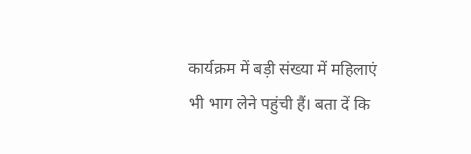कार्यक्रम में बड़ी संख्या में महिलाएं भी भाग लेने पहुंची हैं। बता दें कि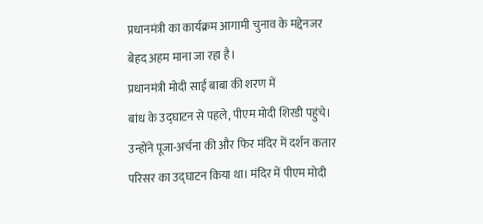प्रधानमंत्री का कार्यक्रम आगामी चुनाव के मद्देनजर बेहद अहम माना जा रहा है।
प्रधानमंत्री मोदी साई बाबा की शरण में
बांध के उद्घाटन से पहले, पीएम मोदी शिरडी पहुंचे। उन्होंने पूजा-अर्चना की और फिर मंदिर में दर्शन कतार परिसर का उद्घाटन किया था। मंदिर में पीएम मोदी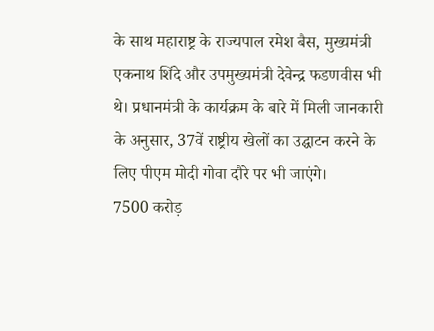के साथ महाराष्ट्र के राज्यपाल रमेश बैस, मुख्यमंत्री एकनाथ शिंदे और उपमुख्यमंत्री देवेन्द्र फडणवीस भी थे। प्रधानमंत्री के कार्यक्रम के बारे में मिली जानकारी के अनुसार, 37वें राष्ट्रीय खेलों का उद्घाटन करने के लिए पीएम मोदी गोवा दौरे पर भी जाएंगे।
7500 करोड़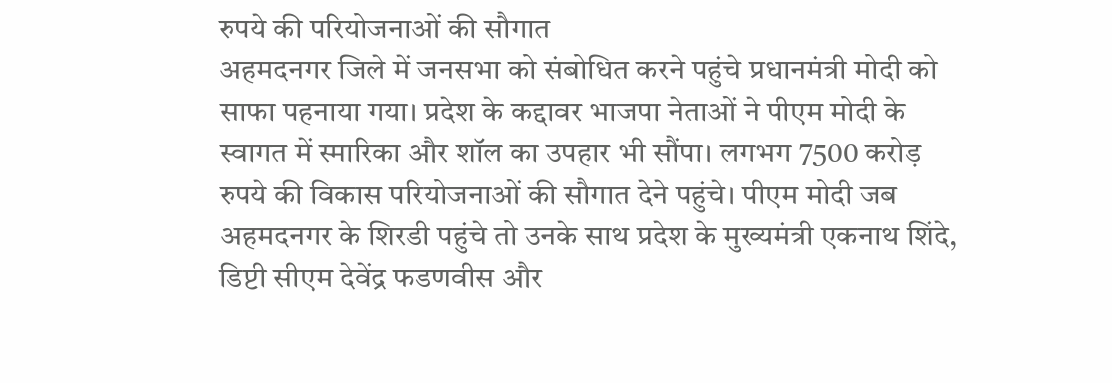रुपये की परियोजनाओं की सौगात
अहमदनगर जिले में जनसभा को संबोधित करने पहुंचे प्रधानमंत्री मोदी को साफा पहनाया गया। प्रदेश के कद्दावर भाजपा नेताओं ने पीएम मोदी के स्वागत में स्मारिका और शॉल का उपहार भी सौंपा। लगभग 7500 करोड़ रुपये की विकास परियोजनाओं की सौगात देने पहुंचे। पीएम मोदी जब अहमदनगर के शिरडी पहुंचे तो उनके साथ प्रदेश के मुख्यमंत्री एकनाथ शिंदे, डिप्टी सीएम देवेंद्र फडणवीस और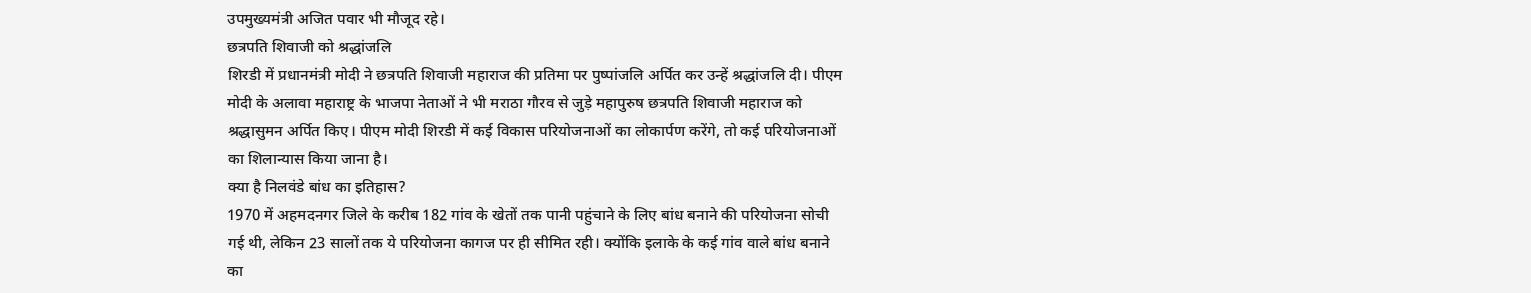उपमुख्यमंत्री अजित पवार भी मौजूद रहे।
छत्रपति शिवाजी को श्रद्धांजलि
शिरडी में प्रधानमंत्री मोदी ने छत्रपति शिवाजी महाराज की प्रतिमा पर पुष्पांजलि अर्पित कर उन्हें श्रद्धांजलि दी। पीएम मोदी के अलावा महाराष्ट्र के भाजपा नेताओं ने भी मराठा गौरव से जुड़े महापुरुष छत्रपति शिवाजी महाराज को श्रद्धासुमन अर्पित किए। पीएम मोदी शिरडी में कई विकास परियोजनाओं का लोकार्पण करेंगे, तो कई परियोजनाओं का शिलान्यास किया जाना है।
क्या है निलवंडे बांध का इतिहास?
1970 में अहमदनगर जिले के करीब 182 गांव के खेतों तक पानी पहुंचाने के लिए बांध बनाने की परियोजना सोची गई थी, लेकिन 23 सालों तक ये परियोजना कागज पर ही सीमित रही। क्योंकि इलाके के कई गांव वाले बांध बनाने का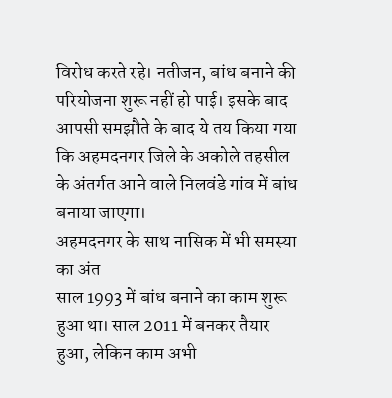विरोध करते रहे। नतीजन, बांध बनाने की परियोजना शुरू नहीं हो पाई। इसके बाद आपसी समझौते के बाद ये तय किया गया कि अहमदनगर जिले के अकोले तहसील के अंतर्गत आने वाले निलवंडे गांव में बांध बनाया जाएगा।
अहमदनगर के साथ नासिक में भी समस्या का अंत
साल 1993 में बांध बनाने का काम शुरू हुआ था। साल 2011 में बनकर तैयार हुआ, लेकिन काम अभी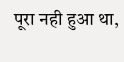पूरा नही हुआ था,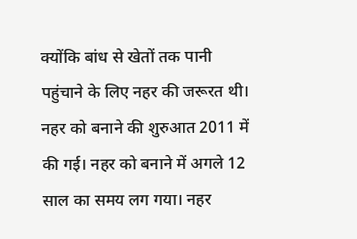क्योंकि बांध से खेतों तक पानी पहुंचाने के लिए नहर की जरूरत थी। नहर को बनाने की शुरुआत 2011 में की गई। नहर को बनाने में अगले 12 साल का समय लग गया। नहर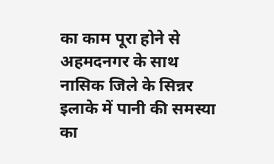का काम पूरा होने से अहमदनगर के साथ नासिक जिले के सिन्नर इलाके में पानी की समस्या का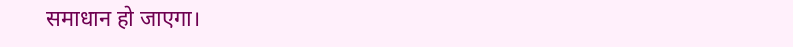समाधान हो जाएगा।